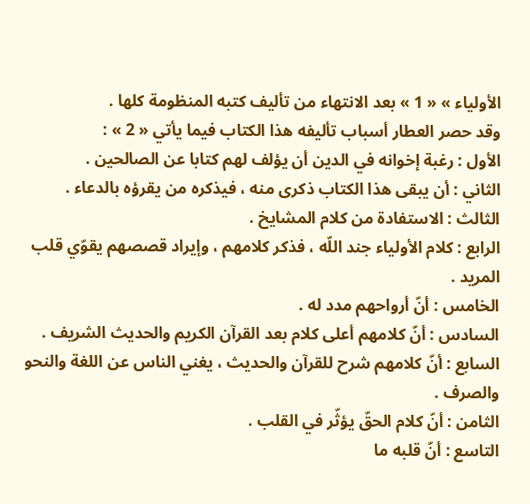الأولياء » « 1 » بعد الانتهاء من تأليف كتبه المنظومة كلها .
وقد حصر العطار أسباب تأليفه هذا الكتاب فيما يأتي « 2 » :
الأول : رغبة إخوانه في الدين أن يؤلف لهم كتابا عن الصالحين .
الثاني : أن يبقى هذا الكتاب ذكرى منه ، فيذكره من يقرؤه بالدعاء .
الثالث : الاستفادة من كلام المشايخ .
الرابع : كلام الأولياء جند اللّه ، فذكر كلامهم ، وإيراد قصصهم يقوّي قلب المريد .
الخامس : أنّ أرواحهم مدد له .
السادس : أنّ كلامهم أعلى كلام بعد القرآن الكريم والحديث الشريف .
السابع : أنّ كلامهم شرح للقرآن والحديث ، يغني الناس عن اللغة والنحو والصرف .
الثامن : أنّ كلام الحقّ يؤثّر في القلب .
التاسع : أنّ قلبه ما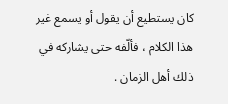كان يستطيع أن يقول أو يسمع غير هذا الكلام ، فألّفه حتى يشاركه في ذلك أهل الزمان .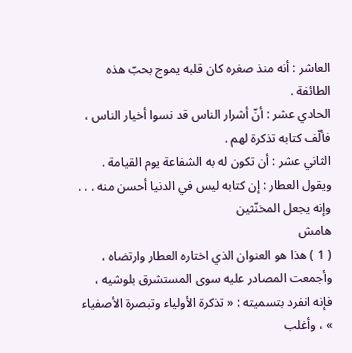العاشر : أنه منذ صغره كان قلبه يموج بحبّ هذه الطائفة .
الحادي عشر : أنّ أشرار الناس قد نسوا أخيار الناس ، فألّف كتابه تذكرة لهم .
الثاني عشر : أن تكون له به الشفاعة يوم القيامة .
ويقول العطار : إن كتابه ليس في الدنيا أحسن منه . . . وإنه يجعل المخنّثين
هامش
( 1 ) هذا هو العنوان الذي اختاره العطار وارتضاه ، وأجمعت المصادر عليه سوى المستشرق بلوشيه ، فإنه انفرد بتسميته : « تذكرة الأولياء وتبصرة الأصفياء » ، وأغلب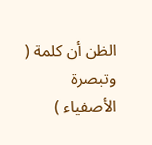الظن أن كلمة ( وتبصرة الأصفياء )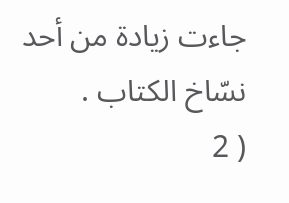جاءت زيادة من أحد نسّاخ الكتاب .
( 2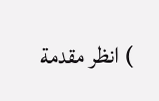) انظر مقدمة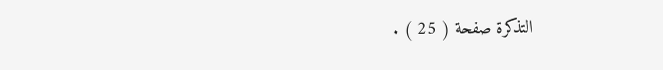التذكرة صفحة ( 25 ) .